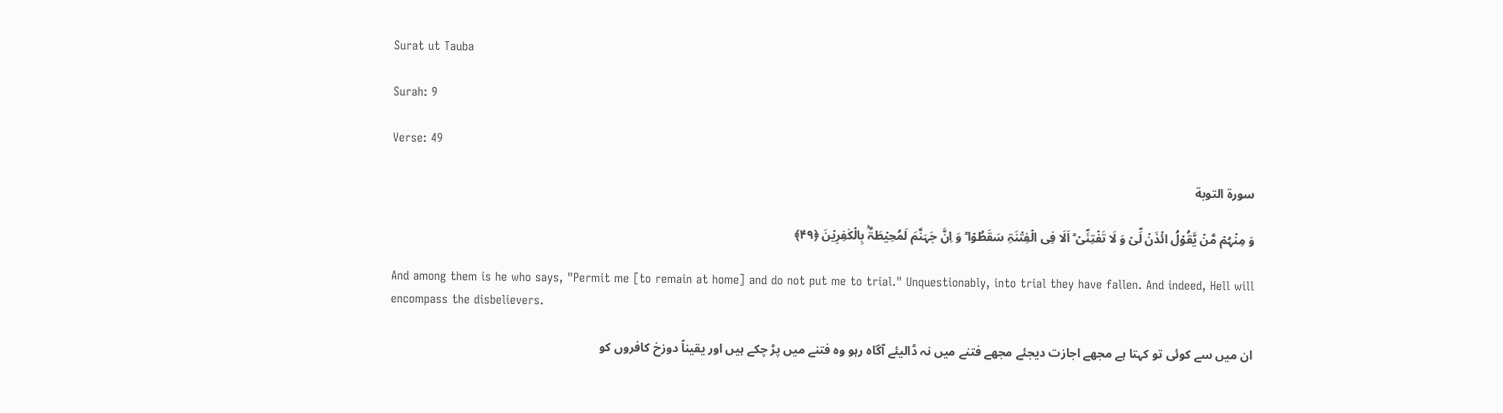Surat ut Tauba

Surah: 9

Verse: 49

سورة التوبة

وَ مِنۡہُمۡ مَّنۡ یَّقُوۡلُ ائۡذَنۡ لِّیۡ وَ لَا تَفۡتِنِّیۡ ؕ اَلَا فِی الۡفِتۡنَۃِ سَقَطُوۡا ؕ وَ اِنَّ جَہَنَّمَ لَمُحِیۡطَۃٌۢ بِالۡکٰفِرِیۡنَ ﴿۴۹﴾

And among them is he who says, "Permit me [to remain at home] and do not put me to trial." Unquestionably, into trial they have fallen. And indeed, Hell will encompass the disbelievers.

ان میں سے کوئی تو کہتا ہے مجھے اجازت دیجئے مجھے فتنے میں نہ ڈالیئے آگاہ رہو وہ فتنے میں پڑ چکے ہیں اور یقیناً دوزخ کافروں کو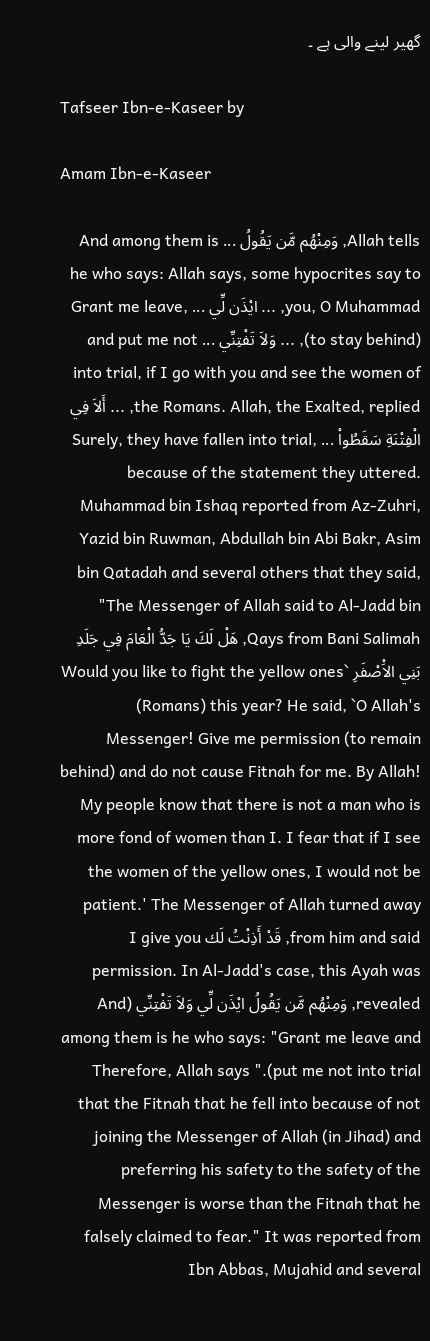گھیر لینے والی ہے ۔

Tafseer Ibn-e-Kaseer by

Amam Ibn-e-Kaseer

Allah tells, وَمِنْهُم مَّن يَقُولُ ... And among them is he who says: Allah says, some hypocrites say to you, O Muhammad, ... ايْذَن لِّي ... Grant me leave, (to stay behind), ... وَلاَ تَفْتِنِّي ... and put me not into trial, if I go with you and see the women of the Romans. Allah, the Exalted, replied, ... أَلاَ فِي الْفِتْنَةِ سَقَطُواْ ... Surely, they have fallen into trial, because of the statement they uttered. Muhammad bin Ishaq reported from Az-Zuhri, Yazid bin Ruwman, Abdullah bin Abi Bakr, Asim bin Qatadah and several others that they said, "The Messenger of Allah said to Al-Jadd bin Qays from Bani Salimah, هَلْ لَكَ يَا جَدُّ الْعَامَ فِي جَلَدِ بَنِي الاَْصْفَرِ `Would you like to fight the yellow ones (Romans) this year? He said, `O Allah's Messenger! Give me permission (to remain behind) and do not cause Fitnah for me. By Allah! My people know that there is not a man who is more fond of women than I. I fear that if I see the women of the yellow ones, I would not be patient.' The Messenger of Allah turned away from him and said, قَدْ أَذِنْتُ لَك I give you permission. In Al-Jadd's case, this Ayah was revealed, وَمِنْهُم مَّن يَقُولُ ايْذَن لِّي وَلاَ تَفْتِنِّي (And among them is he who says: "Grant me leave and put me not into trial)." Therefore, Allah says that the Fitnah that he fell into because of not joining the Messenger of Allah (in Jihad) and preferring his safety to the safety of the Messenger is worse than the Fitnah that he falsely claimed to fear." It was reported from Ibn Abbas, Mujahid and several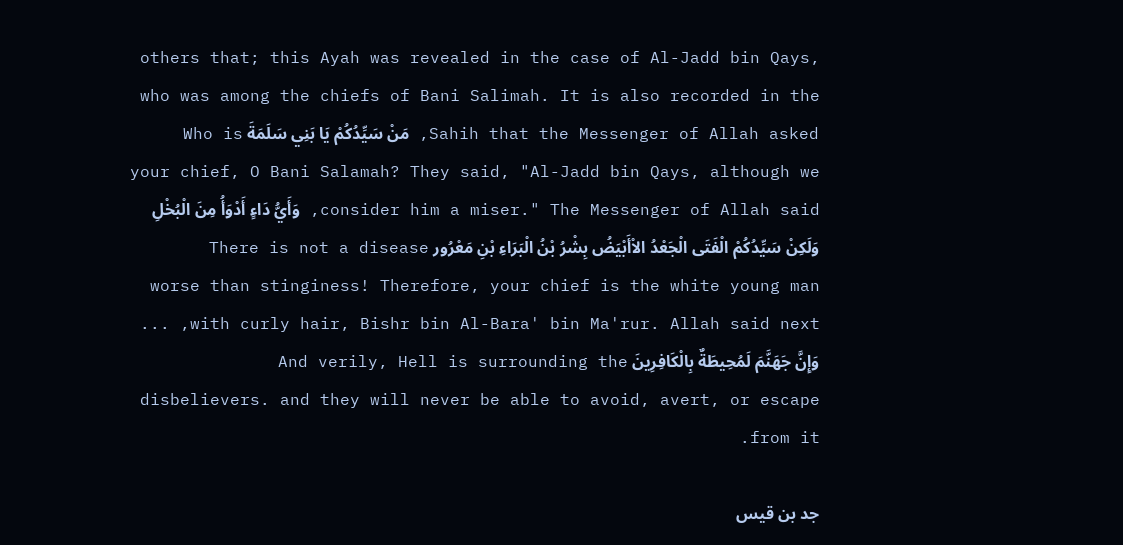others that; this Ayah was revealed in the case of Al-Jadd bin Qays, who was among the chiefs of Bani Salimah. It is also recorded in the Sahih that the Messenger of Allah asked, مَنْ سَيِّدُكُمْ يَا بَنِي سَلَمَةَ Who is your chief, O Bani Salamah? They said, "Al-Jadd bin Qays, although we consider him a miser." The Messenger of Allah said, وَأَيُّ دَاءٍ أَدْوَأُ مِنَ الْبُخْلِ وَلَكِنْ سَيِّدُكُمْ الْفَتَى الْجَعْدُ الاْأَبْيَضُ بِشْرُ بْنُ الْبَرَاءِ بْنِ مَعْرُور There is not a disease worse than stinginess! Therefore, your chief is the white young man with curly hair, Bishr bin Al-Bara' bin Ma'rur. Allah said next, ... وَإِنَّ جَهَنَّمَ لَمُحِيطَةٌ بِالْكَافِرِينَ And verily, Hell is surrounding the disbelievers. and they will never be able to avoid, avert, or escape from it.

جد بن قیس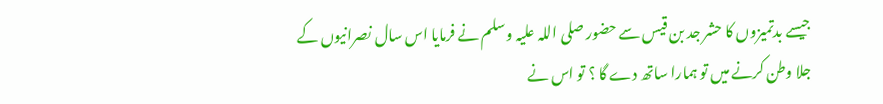جیسے بدتمیزوں کا حشر جد بن قیس سے حضور صلی اللہ علیہ وسلم نے فرمایا اس سال نصرانیوں کے جلا وطن کرنے میں تو ہمارا ساتھ دے گا ؟ تو اس نے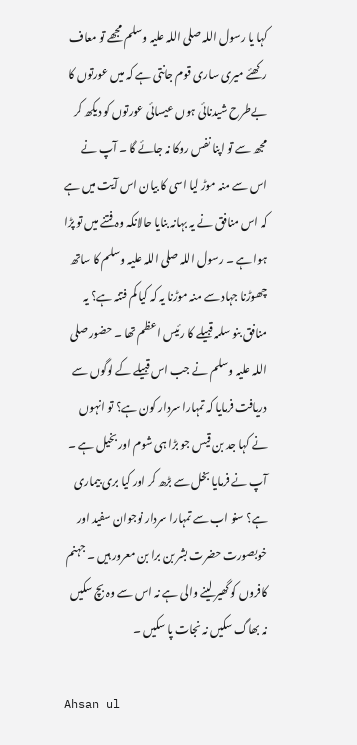کہا یا رسول اللہ صلی اللہ علیہ وسلم مجھے تو معاف رکھئے میری ساری قوم جانتی ہے کہ میں عورتوں کا بےطرح شیدنائی ہوں عیسائی عورتوں کو دیکھ کر مجھ سے تو اپنا نفس روکا نہ جائے گا ۔ آپ نے اس سے منہ موڑ لیا اسی کا بیان اس آیت میں ہے کہ اس منافق نے یہ بہانہ بنایا حالانکہ وہ فتنے میں تو پڑا ہوا ہے ۔ رسول اللہ صلی اللہ علیہ وسلم کا ساتھ چھوڑنا جہاد سے منہ موڑنا یہ کہ کیا کم فتنہ ہے؟ یہ منافق بنو سلمہ قبیلے کا رئیس اعظم تھا ۔ حضور صلی اللہ علیہ وسلم نے جب اس قبیلے کے لوگوں سے دریافت فرمایا کہ تمہارا سردار کون ہے؟ تو انہوں نے کہا جد بن قیس جو بڑا ہی شوم اور بخیل ہے ۔ آپ نے فرمایا بخل سے بڑھ کر اور کیا بری بیماری ہے؟ سنو اب سے تمہارا سردار نوجوان سفید اور خوبصورت حضرت بشر بن برا بن معرور ہیں ۔ جہنم کافروں کو گھیر لینے والی ہے نہ اس سے وہ بچ سکیں نہ بھاگ سکیں نہ نجات پا سکیں ۔

Ahsan ul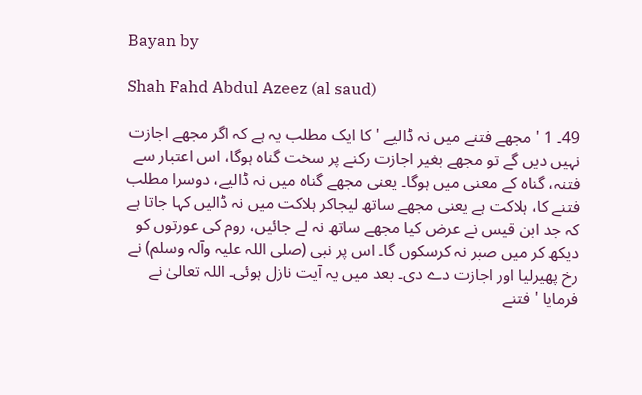Bayan by

Shah Fahd Abdul Azeez (al saud)

49۔ 1 ' مجھے فتنے میں نہ ڈالیے ' کا ایک مطلب یہ ہے کہ اگر مجھے اجازت نہیں دیں گے تو مجھے بغیر اجازت رکنے پر سخت گناہ ہوگا، اس اعتبار سے فتنہ، گناہ کے معنی میں ہوگا۔ یعنی مجھے گناہ میں نہ ڈالیے، دوسرا مطلب فتنے کا، ہلاکت ہے یعنی مجھے ساتھ لیجاکر ہلاکت میں نہ ڈالیں کہا جاتا ہے کہ جد ابن قیس نے عرض کیا مجھے ساتھ نہ لے جائیں، روم کی عورتوں کو دیکھ کر میں صبر نہ کرسکوں گا۔ اس پر نبی (صلی اللہ علیہ وآلہ وسلم) نے رخ پھیرلیا اور اجازت دے دی۔ بعد میں یہ آیت نازل ہوئی۔ اللہ تعالیٰ نے فرمایا ' فتنے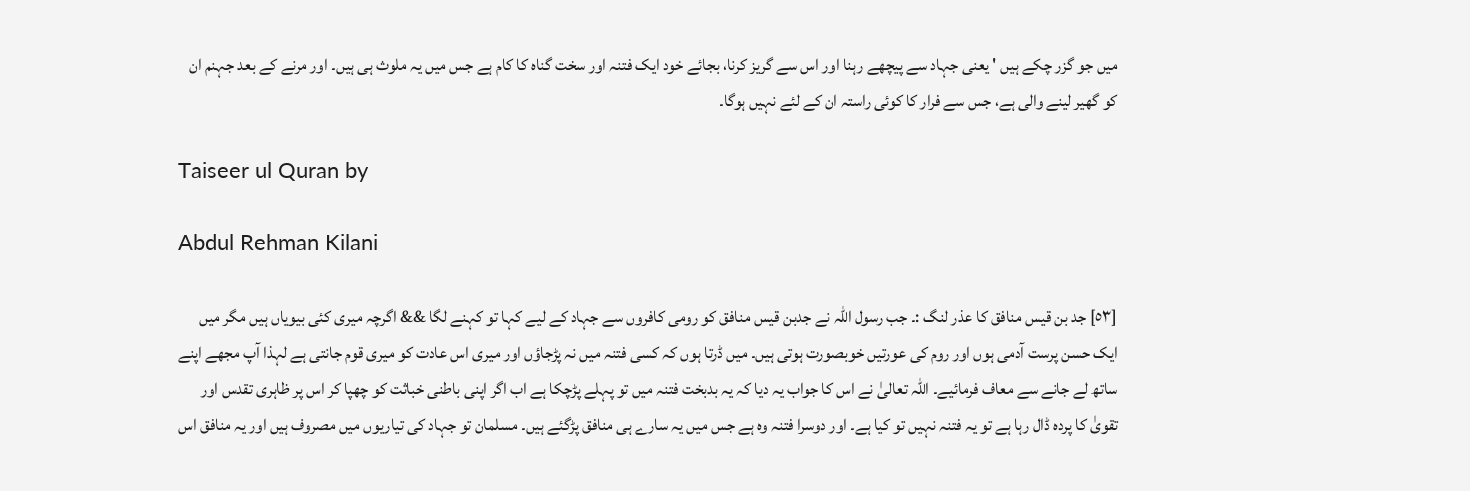میں جو گزر چکے ہیں ' یعنی جہاد سے پیچھے رہنا اور اس سے گریز کرنا، بجائے خود ایک فتنہ اور سخت گناہ کا کام ہے جس میں یہ ملوث ہی ہیں۔ اور مرنے کے بعد جہنم ان کو گھیر لینے والی ہے، جس سے فرار کا کوئی راستہ ان کے لئے نہیں ہوگا۔

Taiseer ul Quran by

Abdul Rehman Kilani

[٥٣] جد بن قیس منافق کا عذر لنگ :۔ جب رسول اللہ نے جدبن قیس منافق کو رومی کافروں سے جہاد کے لیے کہا تو کہنے لگا && اگرچہ میری کئی بیویاں ہیں مگر میں ایک حسن پرست آدمی ہوں اور روم کی عورتیں خوبصورت ہوتی ہیں۔ میں ڈرتا ہوں کہ کسی فتنہ میں نہ پڑجاؤں اور میری اس عادت کو میری قوم جانتی ہے لہذا آپ مجھے اپنے ساتھ لے جانے سے معاف فرمائیے۔ اللہ تعالیٰ نے اس کا جواب یہ دیا کہ یہ بدبخت فتنہ میں تو پہلے پڑچکا ہے اب اگر اپنی باطنی خباثت کو چھپا کر اس پر ظاہری تقدس اور تقویٰ کا پردہ ڈال رہا ہے تو یہ فتنہ نہیں تو کیا ہے۔ اور دوسرا فتنہ وہ ہے جس میں یہ سارے ہی منافق پڑگئے ہیں۔ مسلمان تو جہاد کی تیاریوں میں مصروف ہیں اور یہ منافق اس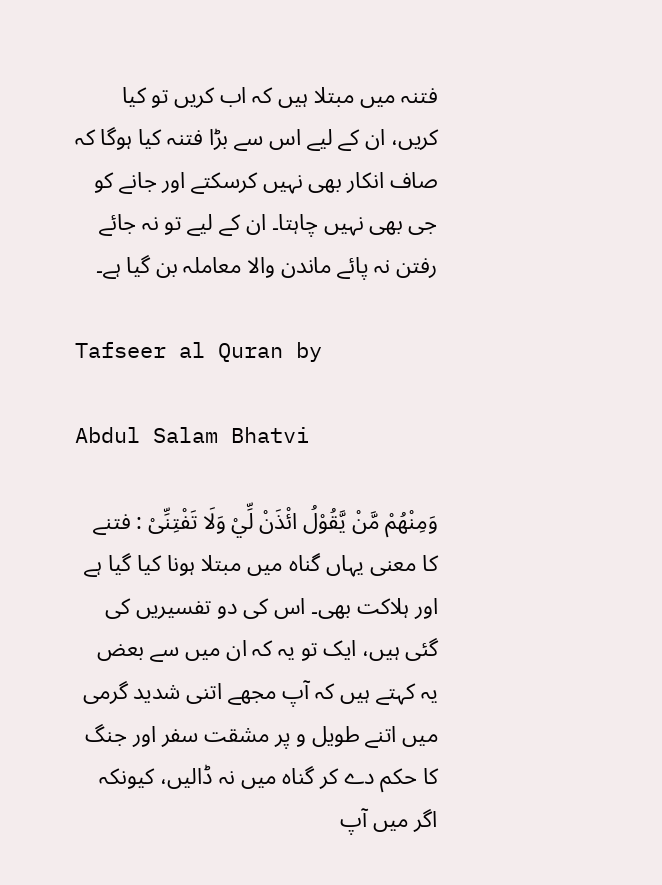فتنہ میں مبتلا ہیں کہ اب کریں تو کیا کریں، ان کے لیے اس سے بڑا فتنہ کیا ہوگا کہ صاف انکار بھی نہیں کرسکتے اور جانے کو جی بھی نہیں چاہتا۔ ان کے لیے تو نہ جائے رفتن نہ پائے ماندن والا معاملہ بن گیا ہے۔

Tafseer al Quran by

Abdul Salam Bhatvi

وَمِنْهُمْ مَّنْ يَّقُوْلُ ائْذَنْ لِّيْ وَلَا تَفْتِنِّىْ : فتنے کا معنی یہاں گناہ میں مبتلا ہونا کیا گیا ہے اور ہلاکت بھی۔ اس کی دو تفسیریں کی گئی ہیں، ایک تو یہ کہ ان میں سے بعض یہ کہتے ہیں کہ آپ مجھے اتنی شدید گرمی میں اتنے طویل و پر مشقت سفر اور جنگ کا حکم دے کر گناہ میں نہ ڈالیں، کیونکہ اگر میں آپ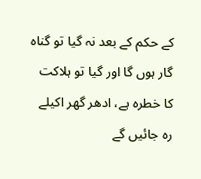کے حکم کے بعد نہ گیا تو گناہ گار ہوں گا اور گیا تو ہلاکت کا خطرہ ہے، ادھر گھر اکیلے رہ جائیں گے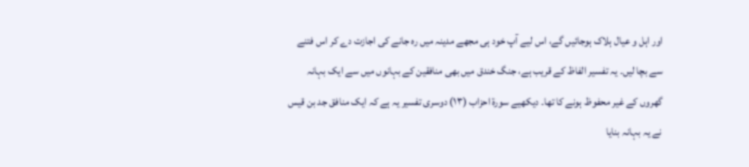اور اہل و عیال ہلاک ہوجائیں گے، اس لیے آپ خود ہی مجھے مدینہ میں رہ جانے کی اجازت دے کر اس فتنے سے بچا لیں۔ یہ تفسیر الفاظ کے قریب ہے، جنگ خندق میں بھی منافقین کے بہانوں میں سے ایک بہانہ گھروں کے غیر محفوظ ہونے کا تھا۔ دیکھیے سورة احزاب (١٣) دوسری تفسیر یہ ہے کہ ایک منافق جد بن قیس نے یہ بہانہ بنایا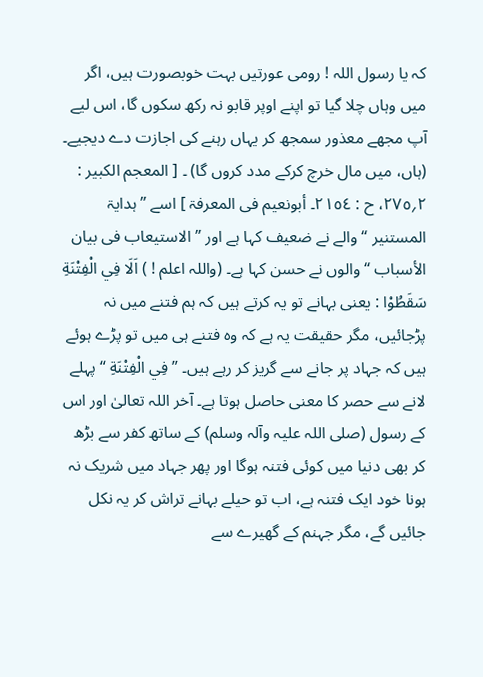کہ یا رسول اللہ ! رومی عورتیں بہت خوبصورت ہیں، اگر میں وہاں چلا گیا تو اپنے اوپر قابو نہ رکھ سکوں گا، اس لیے آپ مجھے معذور سمجھ کر یہاں رہنے کی اجازت دے دیجیے۔ (ہاں، میں مال خرچ کرکے مدد کروں گا) ۔ [ المعجم الکبیر : ٢؍٢٧٥، ح : ٢١٥٤۔ أبونعیم فی المعرفۃ ] اسے ” ہدایۃ المستنیر “ والے نے ضعیف کہا ہے اور ” الاستیعاب فی بیان الأسباب “ والوں نے حسن کہا ہے۔ (واللہ اعلم ! ) اَلَا فِي الْفِتْنَةِ سَقَطُوْا : یعنی بہانے تو یہ کرتے ہیں کہ ہم فتنے میں نہ پڑجائیں، مگر حقیقت یہ ہے کہ وہ فتنے ہی میں تو پڑے ہوئے ہیں کہ جہاد پر جانے سے گریز کر رہے ہیں۔ ” فِي الْفِتْنَةِ “ پہلے لانے سے حصر کا معنی حاصل ہوتا ہے۔ آخر اللہ تعالیٰ اور اس کے رسول (صلی اللہ علیہ وآلہ وسلم) کے ساتھ کفر سے بڑھ کر بھی دنیا میں کوئی فتنہ ہوگا اور پھر جہاد میں شریک نہ ہونا خود ایک فتنہ ہے، اب تو حیلے بہانے تراش کر یہ نکل جائیں گے، مگر جہنم کے گھیرے سے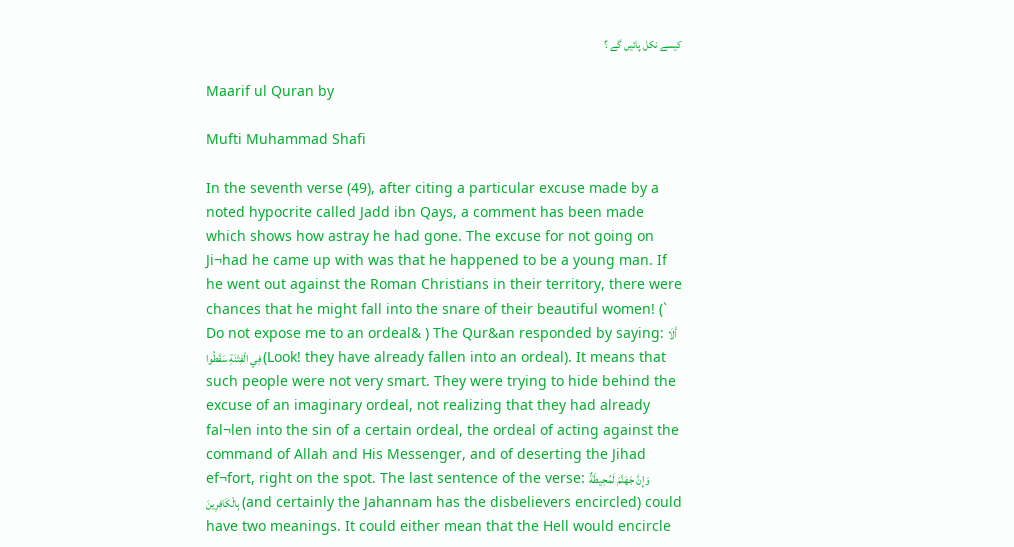کیسے نکل پائیں گے ؟

Maarif ul Quran by

Mufti Muhammad Shafi

In the seventh verse (49), after citing a particular excuse made by a noted hypocrite called Jadd ibn Qays, a comment has been made which shows how astray he had gone. The excuse for not going on Ji¬had he came up with was that he happened to be a young man. If he went out against the Roman Christians in their territory, there were chances that he might fall into the snare of their beautiful women! (` Do not expose me to an ordeal& ) The Qur&an responded by saying: أَلَا فِي الْفِتْنَةِ سَقَطُوا (Look! they have already fallen into an ordeal). It means that such people were not very smart. They were trying to hide behind the excuse of an imaginary ordeal, not realizing that they had already fal¬len into the sin of a certain ordeal, the ordeal of acting against the command of Allah and His Messenger, and of deserting the Jihad ef¬fort, right on the spot. The last sentence of the verse: وَإِنَّ جَهَنَّمَ لَمُحِيطَةٌ بِالْكَافِرِ‌ينَ (and certainly the Jahannam has the disbelievers encircled) could have two meanings. It could either mean that the Hell would encircle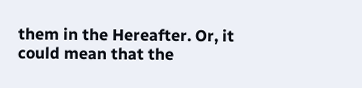them in the Hereafter. Or, it could mean that the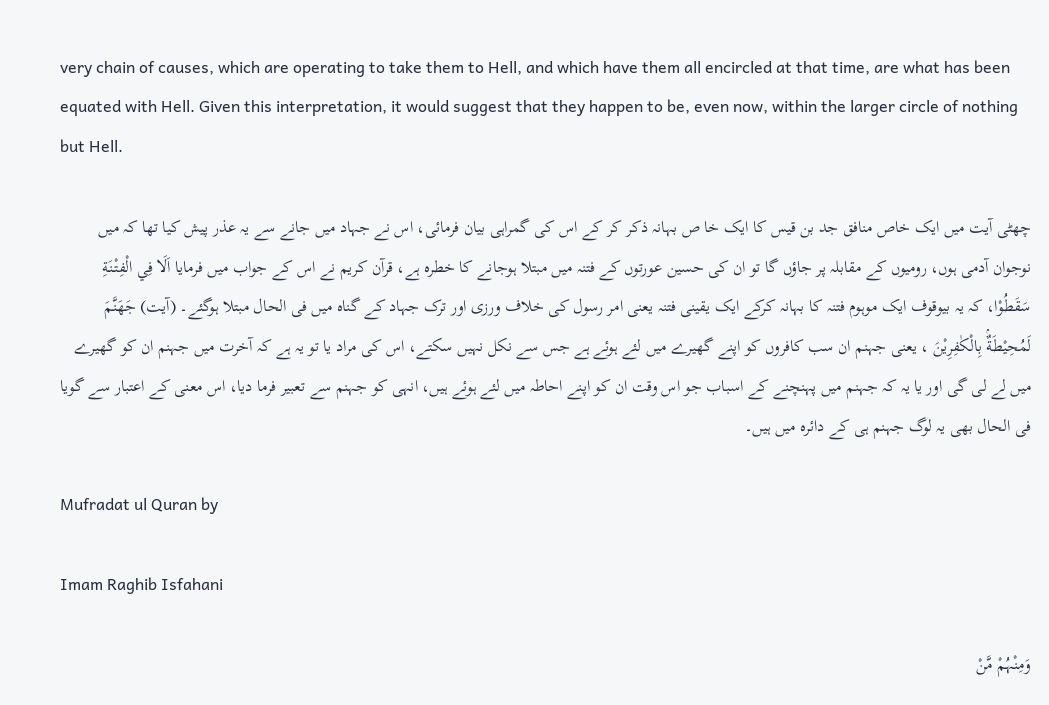very chain of causes, which are operating to take them to Hell, and which have them all encircled at that time, are what has been equated with Hell. Given this interpretation, it would suggest that they happen to be, even now, within the larger circle of nothing but Hell.

چھٹی آیت میں ایک خاص منافق جد بن قیس کا ایک خا ص بہانہ ذکر کر کے اس کی گمراہی بیان فرمائی، اس نے جہاد میں جانے سے یہ عذر پیش کیا تھا کہ میں نوجوان آدمی ہوں، رومیوں کے مقابلہ پر جاؤں گا تو ان کی حسین عورتوں کے فتنہ میں مبتلا ہوجانے کا خطرہ ہے، قرآن کریم نے اس کے جواب میں فرمایا اَلَا فِي الْفِتْنَةِ سَقَطُوْا، کہ یہ بیوقوف ایک موہوم فتنہ کا بہانہ کرکے ایک یقینی فتنہ یعنی امر رسول کی خلاف ورزی اور ترک جہاد کے گناہ میں فی الحال مبتلا ہوگئے۔ (آیت) جَهَنَّمَ لَمُحِيْطَةٌۢ بِالْكٰفِرِيْنَ ، یعنی جہنم ان سب کافروں کو اپنے گھیرے میں لئے ہوئے ہے جس سے نکل نہیں سکتے، اس کی مراد یا تو یہ ہے کہ آخرت میں جہنم ان کو گھیرے میں لے لی گی اور یا یہ کہ جہنم میں پہنچنے کے اسباب جو اس وقت ان کو اپنے احاطہ میں لئے ہوئے ہیں، انہی کو جہنم سے تعبیر فرما دیا، اس معنی کے اعتبار سے گویا فی الحال بھی یہ لوگ جہنم ہی کے دائرہ میں ہیں۔

Mufradat ul Quran by

Imam Raghib Isfahani

وَمِنْہُمْ مَّنْ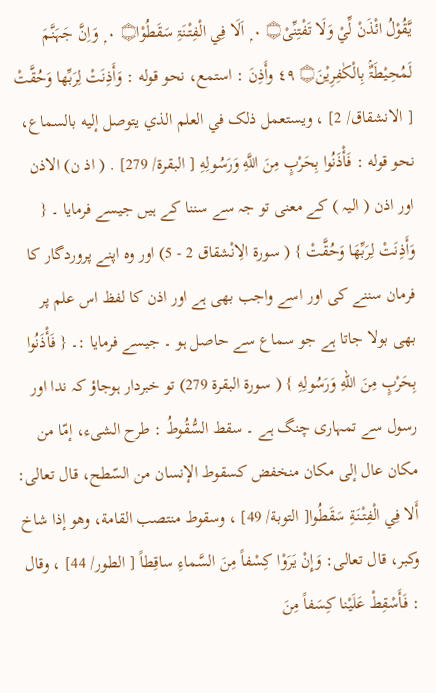يَّقُوْلُ ائْذَنْ لِّيْ وَلَا تَفْتِنِّىْ۝ ٠ ۭ اَلَا فِي الْفِتْنَۃِ سَقَطُوْا۝ ٠ ۭ وَاِنَّ جَہَنَّمَ لَمُحِيْطَۃٌۢ بِالْكٰفِرِيْنَ۝ ٤٩ وأَذِنَ : استمع، نحو قوله : وَأَذِنَتْ لِرَبِّها وَحُقَّتْ [ الانشقاق/ 2] ، ويستعمل ذلک في العلم الذي يتوصل إليه بالسماع، نحو قوله : فَأْذَنُوا بِحَرْبٍ مِنَ اللَّهِ وَرَسُولِهِ [ البقرة/ 279] . ( اذ ن) الاذن اور اذن ( الیہ ) کے معنی تو جہ سے سننا کے ہیں جیسے فرمایا ۔ { وَأَذِنَتْ لِرَبِّهَا وَحُقَّتْ } ( سورة الِانْشقاق 2 - 5) اور وہ اپنے پروردگار کا فرمان سننے کی اور اسے واجب بھی ہے اور اذن کا لفظ اس علم پر بھی بولا جاتا ہے جو سماع سے حاصل ہو ۔ جیسے فرمایا :۔ { فَأْذَنُوا بِحَرْبٍ مِنَ اللهِ وَرَسُولِهِ } ( سورة البقرة 279) تو خبردار ہوجاؤ کہ ندا اور رسول سے تمہاری چنگ ہے ۔ سقط السُّقُوطُ : طرح الشیء، إمّا من مکان عال إلى مکان منخفض کسقوط الإنسان من السّطح، قال تعالی: أَلا فِي الْفِتْنَةِ سَقَطُوا[ التوبة/ 49] ، وسقوط منتصب القامة، وهو إذا شاخ وکبر، قال تعالی: وَإِنْ يَرَوْا كِسْفاً مِنَ السَّماءِ ساقِطاً [ الطور/ 44] ، وقال : فَأَسْقِطْ عَلَيْنا كِسَفاً مِنَ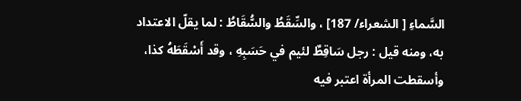السَّماءِ [ الشعراء/ 187] ، والسِّقَطُ والسُّقَاطُ : لما يقلّ الاعتداد به، ومنه قيل : رجل سَاقِطٌ لئيم في حَسَبِهِ ، وقد أَسْقَطَهُ كذا، وأسقطت المرأة اعتبر فيه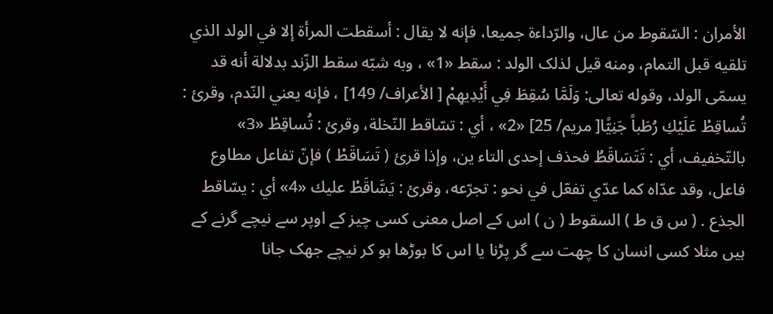الأمران : السّقوط من عال، والرّداءة جمیعا، فإنه لا يقال : أسقطت المرأة إلا في الولد الذي تلقيه قبل التمام، ومنه قيل لذلک الولد : سقط «1» ، وبه شبّه سقط الزّند بدلالة أنه قد يسمّى الولد، وقوله تعالی: وَلَمَّا سُقِطَ فِي أَيْدِيهِمْ [ الأعراف/ 149] ، فإنه يعني النّدم، وقرئ : تُساقِطْ عَلَيْكِ رُطَباً جَنِيًّا[ مریم/ 25] «2» ، أي : تسّاقط النّخلة، وقرئ : تُساقِطْ «3» بالتّخفیف، أي : تَتَسَاقَطُ فحذف إحدی التاء ین، وإذا قرئ ( تَسَاقَطْ ) فإنّ تفاعل مطاوع فاعل، وقد عدّاه كما عدّي تفعّل في نحو : تجرّعه، وقرئ : يَسَّاقَطْ عليك «4» أي : يسّاقط الجذع . ( س ق ط ) السقوط ( ن ) اس کے اصل معنی کسی چیز کے اوپر سے نیچے گرنے کے ہیں مثلا کسی انسان کا چھت سے گر پڑنا یا اس کا بوڑھا ہو کر نیچے جھک جانا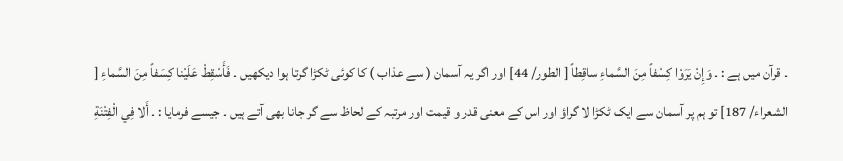۔ قرآن میں ہے : ۔ وَإِنْ يَرَوْا كِسْفاً مِنَ السَّماءِ ساقِطاً [ الطور/ 44] اور اگر یہ آسمان ( سے عذاب ) کا کوئی ٹکڑا گرتا ہوا دیکھیں ۔ فَأَسْقِطْ عَلَيْنا كِسَفاً مِنَ السَّماءِ [ الشعراء/ 187] تو ہم پر آسمان سے ایک ٹکڑا لا گراؤ اور اس کے معنی قدر و قیمت اور مرتبہ کے لحاظ سے گر جانا بھی آتے ہیں ۔ جیسے فرمایا : ۔ أَلا فِي الْفِتْنَةِ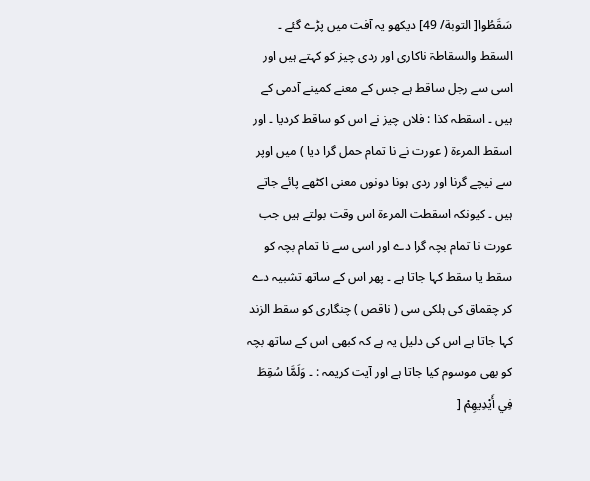سَقَطُوا[ التوبة/ 49] دیکھو یہ آفت میں پڑے گئے ۔ السقط والسقاطۃ ناکاری اور ردی چیز کو کہتے ہیں اور اسی سے رجل ساقط ہے جس کے معنے کمینے آدمی کے ہیں ۔ اسقطہ کذا : فلاں چیز نے اس کو ساقط کردیا ۔ اور اسقط المرءۃ ( عورت نے نا تمام حمل گرا دیا ) میں اوپر سے نیچے گرنا اور ردی ہونا دونوں معنی اکٹھے پائے جاتے ہیں ۔ کیونکہ اسقطت المرءۃ اس وقت بولتے ہیں جب عورت نا تمام بچہ گرا دے اور اسی سے نا تمام بچہ کو سقط یا سقط کہا جاتا ہے ۔ پھر اس کے ساتھ تشبیہ دے کر چقماق کی ہلکی سی ( ناقص ) چنگاری کو سقط الزند کہا جاتا ہے اس کی دلیل یہ ہے کہ کبھی اس کے ساتھ بچہ کو بھی موسوم کیا جاتا ہے اور آیت کریمہ : ۔ وَلَمَّا سُقِطَ فِي أَيْدِيهِمْ [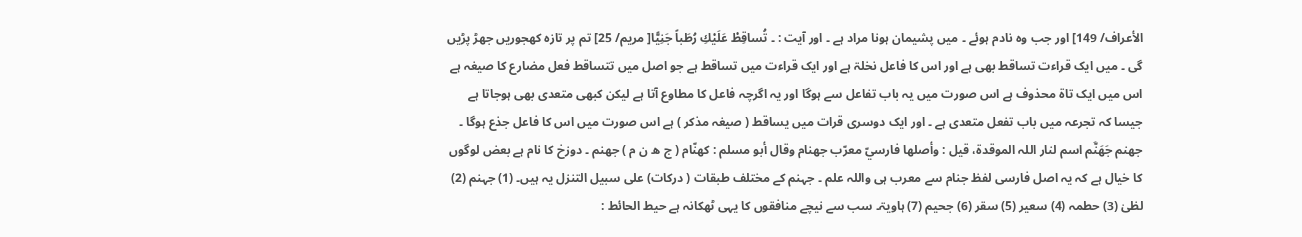الأعراف/ 149] اور جب وہ نادم ہوئے ۔ میں پشیمان ہونا مراد ہے ۔ اور آیت : ۔ تُساقِطْ عَلَيْكِ رُطَباً جَنِيًّا[ مریم/ 25] تم پر تازہ کھجوریں جھڑ پڑیں گی ۔ میں ایک قراءت تساقط بھی ہے اور اس کا فاعل نخلۃ ہے اور ایک قراءت میں تساقط ہے جو اصل میں تتساقط فعل مضارع کا صیغہ ہے اس میں ایک تاۃ محذوف ہے اس صورت میں یہ باب تفاعل سے ہوگا اور یہ اگرچہ فاعل کا مطاوع آتا ہے لیکن کبھی متعدی بھی ہوجاتا ہے جیسا کہ تجرعہ میں باب تفعل متعدی ہے ۔ اور ایک دوسری قرات میں یساقط ( صیغہ مذکر ) ہے اس صورت میں اس کا فاعل جذع ہوگا ۔ جهنم جَهَنَّم اسم لنار اللہ الموقدة، قيل : وأصلها فارسيّ معرّب جهنام وقال أبو مسلم : كهنّام ( ج ھ ن م ) جھنم ۔ دوزخ کا نام ہے بعض لوگوں کا خیال ہے کہ یہ اصل فارسی لفظ جنام سے معرب ہی واللہ علم ۔ جہنم کے مختلف طبقات ( درکات) علی سبیل التنزل یہ ہیں۔ (1) جہنم (2) لظیٰ (3) حطمہ (4) سعیر (5) سقر (6) جحیم (7) ہاویۃ۔ سب سے نیچے منافقوں کا یہی ٹھکانہ ہے حيط الحائط :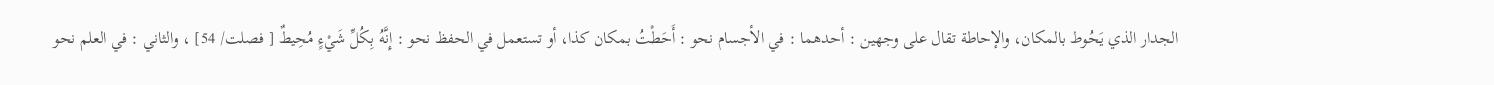الجدار الذي يَحُوط بالمکان، والإحاطة تقال علی وجهين : أحدهما : في الأجسام نحو : أَحَطْتُ بمکان کذا، أو تستعمل في الحفظ نحو : إِنَّهُ بِكُلِّ شَيْءٍ مُحِيطٌ [ فصلت/ 54] ، والثاني : في العلم نحو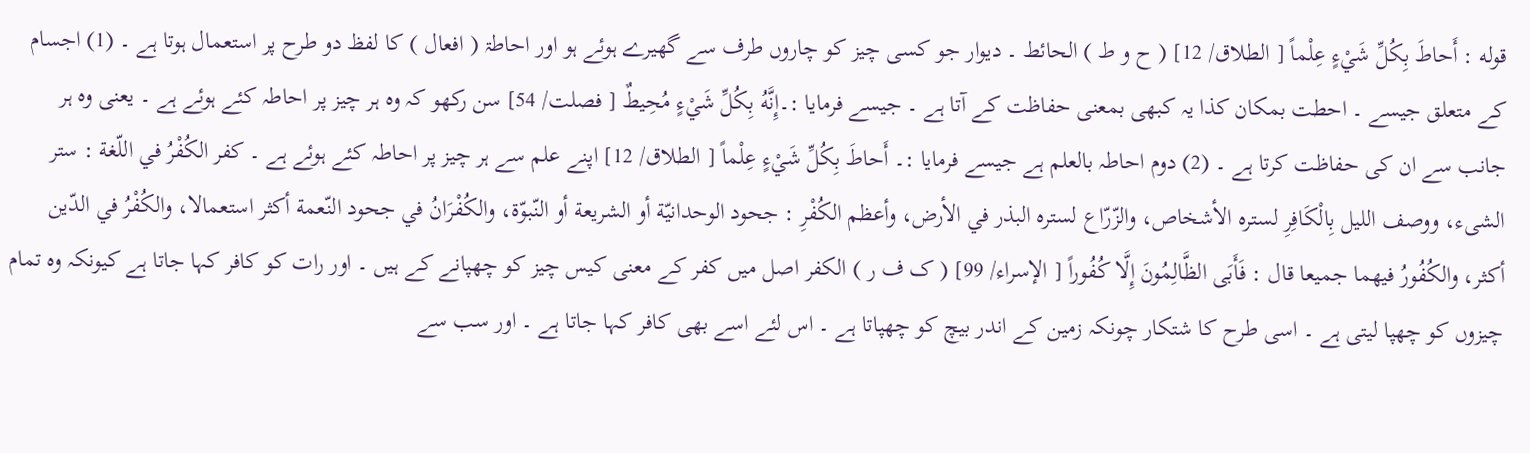قوله : أَحاطَ بِكُلِّ شَيْءٍ عِلْماً [ الطلاق/ 12] ( ح و ط ) الحائط ۔ دیوار جو کسی چیز کو چاروں طرف سے گھیرے ہوئے ہو اور احاطۃ ( افعال ) کا لفظ دو طرح پر استعمال ہوتا ہے ۔ (1) اجسام کے متعلق جیسے ۔ احطت بمکان کذا یہ کبھی بمعنی حفاظت کے آتا ہے ۔ جیسے فرمایا :۔إِنَّهُ بِكُلِّ شَيْءٍ مُحِيطٌ [ فصلت/ 54] سن رکھو کہ وہ ہر چیز پر احاطہ کئے ہوئے ہے ۔ یعنی وہ ہر جانب سے ان کی حفاظت کرتا ہے ۔ (2) دوم احاطہ بالعلم ہے جیسے فرمایا :۔ أَحاطَ بِكُلِّ شَيْءٍ عِلْماً [ الطلاق/ 12] اپنے علم سے ہر چیز پر احاطہ کئے ہوئے ہے ۔ كفر الكُفْرُ في اللّغة : ستر الشیء، ووصف اللیل بِالْكَافِرِ لستره الأشخاص، والزّرّاع لستره البذر في الأرض، وأعظم الكُفْرِ : جحود الوحدانيّة أو الشریعة أو النّبوّة، والکُفْرَانُ في جحود النّعمة أكثر استعمالا، والکُفْرُ في الدّين أكثر، والکُفُورُ فيهما جمیعا قال : فَأَبَى الظَّالِمُونَ إِلَّا كُفُوراً [ الإسراء/ 99] ( ک ف ر ) الکفر اصل میں کفر کے معنی کیس چیز کو چھپانے کے ہیں ۔ اور رات کو کافر کہا جاتا ہے کیونکہ وہ تمام چیزوں کو چھپا لیتی ہے ۔ اسی طرح کا شتکار چونکہ زمین کے اندر بیچ کو چھپاتا ہے ۔ اس لئے اسے بھی کافر کہا جاتا ہے ۔ اور سب سے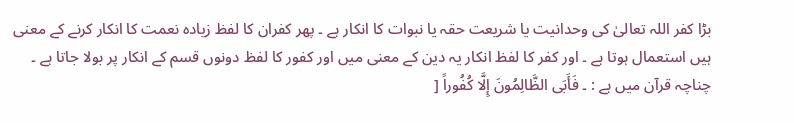بڑا کفر اللہ تعالیٰ کی وحدانیت یا شریعت حقہ یا نبوات کا انکار ہے ۔ پھر کفران کا لفظ زیادہ نعمت کا انکار کرنے کے معنی ہیں استعمال ہوتا ہے ۔ اور کفر کا لفظ انکار یہ دین کے معنی میں اور کفور کا لفظ دونوں قسم کے انکار پر بولا جاتا ہے ۔ چناچہ قرآن میں ہے : ۔ فَأَبَى الظَّالِمُونَ إِلَّا كُفُوراً [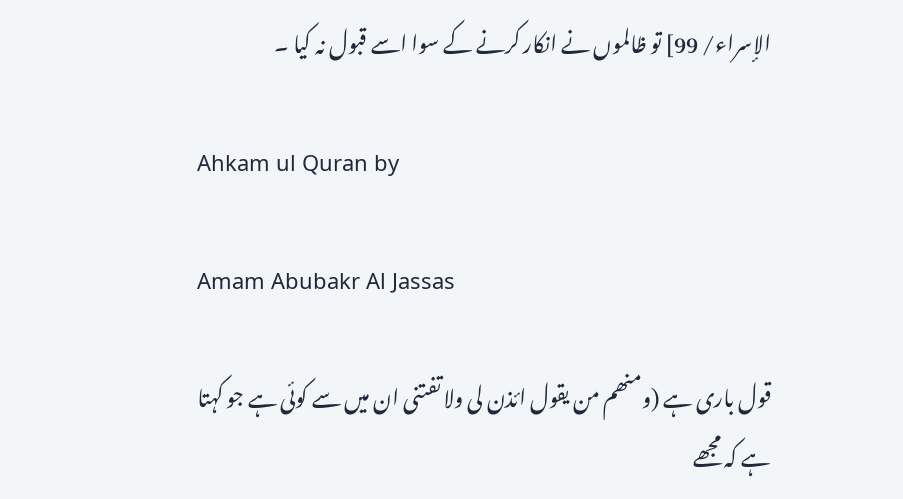الإسراء/ 99] تو ظالموں نے انکار کرنے کے سوا اسے قبول نہ کیا ۔

Ahkam ul Quran by

Amam Abubakr Al Jassas

قول باری ہے (ومنھم من یقول ائذن لی ولا تفتنی ان میں سے کوئی ہے جو کہتا ہے کہ مجھے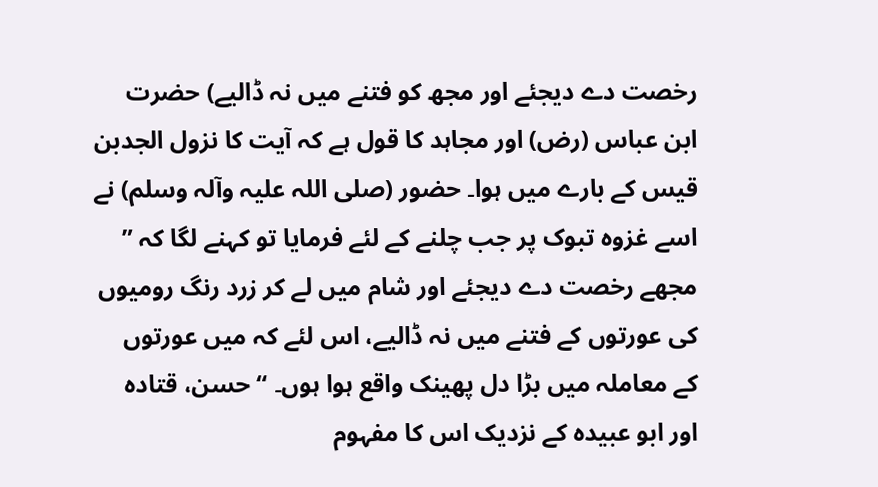رخصت دے دیجئے اور مجھ کو فتنے میں نہ ڈالیے) حضرت ابن عباس (رض) اور مجاہد کا قول ہے کہ آیت کا نزول الجدبن قیس کے بارے میں ہوا۔ حضور (صلی اللہ علیہ وآلہ وسلم) نے اسے غزوہ تبوک پر جب چلنے کے لئے فرمایا تو کہنے لگا کہ ” مجھے رخصت دے دیجئے اور شام میں لے کر زرد رنگ رومیوں کی عورتوں کے فتنے میں نہ ڈالیے، اس لئے کہ میں عورتوں کے معاملہ میں بڑا دل پھینک واقع ہوا ہوں۔ “ حسن، قتادہ اور ابو عبیدہ کے نزدیک اس کا مفہوم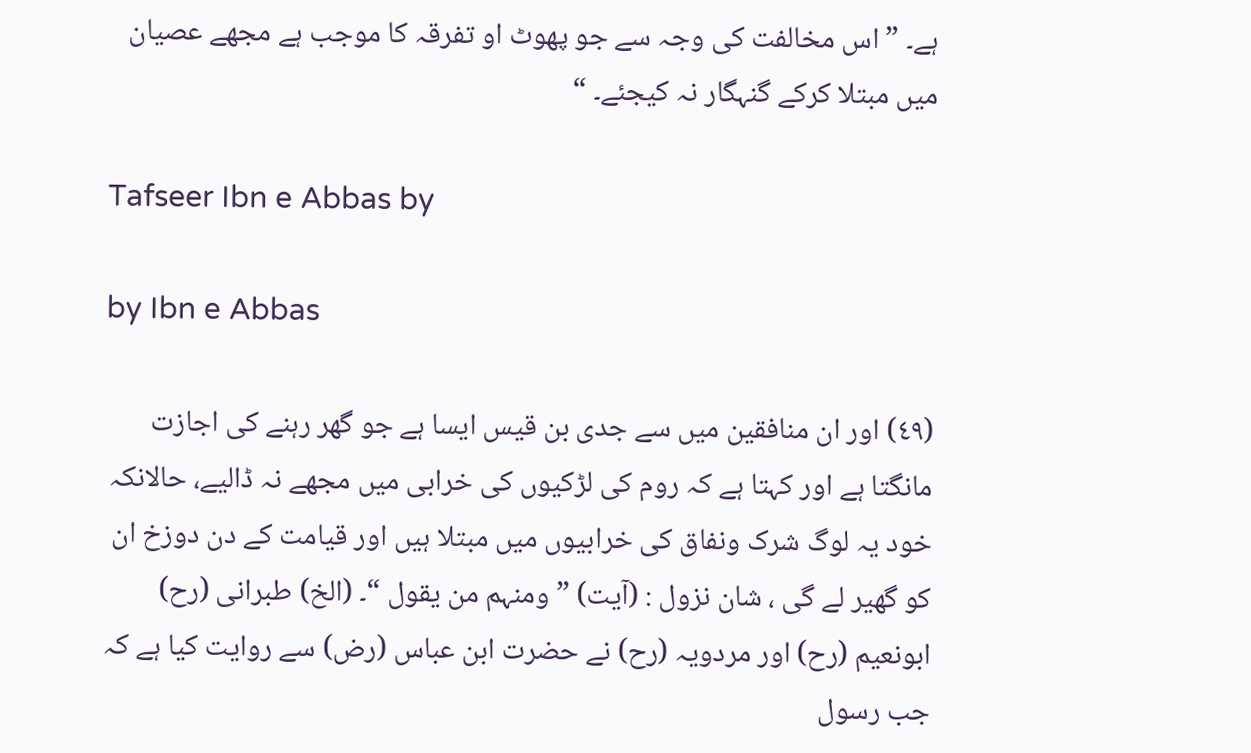ہے۔ ” اس مخالفت کی وجہ سے جو پھوٹ او تفرقہ کا موجب ہے مجھے عصیان میں مبتلا کرکے گنہگار نہ کیجئے۔ “

Tafseer Ibn e Abbas by

by Ibn e Abbas

(٤٩) اور ان منافقین میں سے جدی بن قیس ایسا ہے جو گھر رہنے کی اجازت مانگتا ہے اور کہتا ہے کہ روم کی لڑکیوں کی خرابی میں مجھے نہ ڈالیے، حالانکہ خود یہ لوگ شرک ونفاق کی خرابیوں میں مبتلا ہیں اور قیامت کے دن دوزخ ان کو گھیر لے گی ، شان نزول : (آیت) ” ومنہم من یقول “۔ (الخ) طبرانی (رح) ابونعیم (رح) اور مردویہ (رح) نے حضرت ابن عباس (رض) سے روایت کیا ہے کہ جب رسول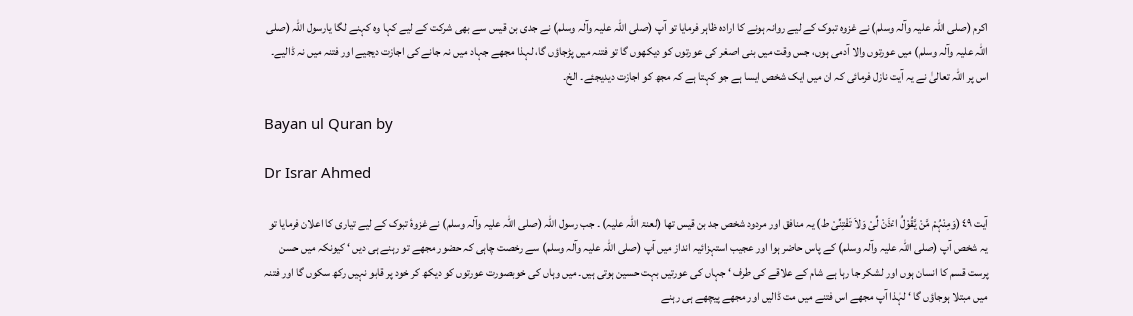اکرم (صلی اللہ علیہ وآلہ وسلم) نے غزوہ تبوک کے لیے روانہ ہونے کا ارادہ ظاہر فرمایا تو آپ (صلی اللہ علیہ وآلہ وسلم) نے جدی بن قیس سے بھی شرکت کے لیے کہا وہ کہنے لگا یارسول اللہ (صلی اللہ علیہ وآلہ وسلم) میں عورتوں والا آدمی ہوں، جس وقت میں بنی اصغر کی عورتوں کو دیکھوں گا تو فتنہ میں پڑجاؤں گا، لہذا مجھے جہاد میں نہ جانے کی اجازت دیجیے اور فتنہ میں نہ ڈالیے۔ اس پر اللہ تعالیٰ نے یہ آیت نازل فرمائی کہ ان میں ایک شخص ایسا ہے جو کہتا ہے کہ مجھ کو اجازت دیدیجئے۔ الخ۔

Bayan ul Quran by

Dr Israr Ahmed

آیت ٤٩ (وَمِنْہُمْ مَّنْ یَّقُوْلُ اءْذَنْ لِّیْ وَلاَ تَفْتِنِّیْ ط) یہ منافق اور مردود شخص جد بن قیس تھا (لعنۃ اللہ علیہ) ۔ جب رسول اللہ (صلی اللہ علیہ وآلہ وسلم) نے غزوۂ تبوک کے لیے تیاری کا اعلان فرمایا تو یہ شخص آپ (صلی اللہ علیہ وآلہ وسلم) کے پاس حاضر ہوا اور عجیب استہزائیہ انداز میں آپ (صلی اللہ علیہ وآلہ وسلم) سے رخصت چاہی کہ حضور مجھے تو رہنے ہی دیں ‘ کیونکہ میں حسن پرست قسم کا انسان ہوں اور لشکر جا رہا ہے شام کے علاقے کی طرف ‘ جہاں کی عورتیں بہت حسین ہوتی ہیں۔ میں وہاں کی خوبصورت عورتوں کو دیکھ کر خود پر قابو نہیں رکھ سکوں گا اور فتنہ میں مبتلا ہوجاؤں گا ‘ لہٰذا آپ مجھے اس فتنے میں مت ڈالیں اور مجھے پیچھے ہی رہنے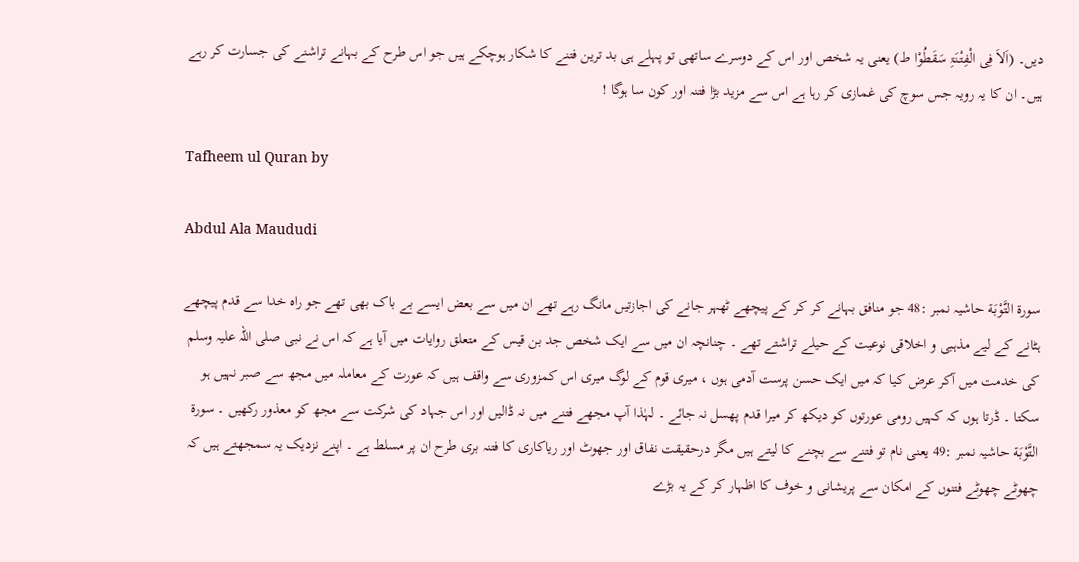دیں۔ (اَلاَ فِی الْفِتْنَۃِ سَقَطُوْا ط) یعنی یہ شخص اور اس کے دوسرے ساتھی تو پہلے ہی بد ترین فتنے کا شکار ہوچکے ہیں جو اس طرح کے بہانے تراشنے کی جسارت کر رہے ہیں۔ ان کا یہ رویہ جس سوچ کی غمازی کر رہا ہے اس سے مزید بڑا فتنہ اور کون سا ہوگا !

Tafheem ul Quran by

Abdul Ala Maududi

سورة التَّوْبَة حاشیہ نمبر :48 جو منافق بہانے کر کر کے پیچھے ٹھہر جانے کی اجازتیں مانگ رہے تھے ان میں سے بعض ایسے بے باک بھی تھے جو راہ خدا سے قدم پیچھے ہٹانے کے لیے مذہبی و اخلاقی نوعیت کے حیلے تراشتے تھے ۔ چنانچہ ان میں سے ایک شخص جد بن قیس کے متعلق روایات میں آیا ہے کہ اس نے نبی صلی اللہ علیہ وسلم کی خدمت میں آکر عرض کیا کہ میں ایک حسن پرست آدمی ہوں ، میری قوم کے لوگ میری اس کمزوری سے واقف ہیں کہ عورت کے معاملہ میں مجھ سے صبر نہیں ہو سکتا ۔ ڈرتا ہوں کہ کہیں رومی عورتوں کو دیکھ کر میرا قدم پھسل نہ جائے ۔ لہٰذا آپ مجھے فتنے میں نہ ڈالیں اور اس جہاد کی شرکت سے مجھ کو معذور رکھیں ۔ سورة التَّوْبَة حاشیہ نمبر :49 یعنی نام تو فتنے سے بچنے کا لیتے ہیں مگر درحقیقت نفاق اور جھوٹ اور ریاکاری کا فتنہ بری طرح ان پر مسلط ہے ۔ اپنے نزدیک یہ سمجھتے ہیں کہ چھوٹے چھوٹے فتنوں کے امکان سے پریشانی و خوف کا اظہار کر کے یہ بڑے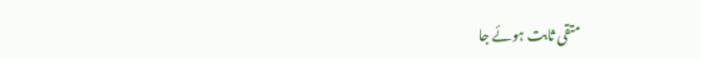متقی ثابت ہوئے جا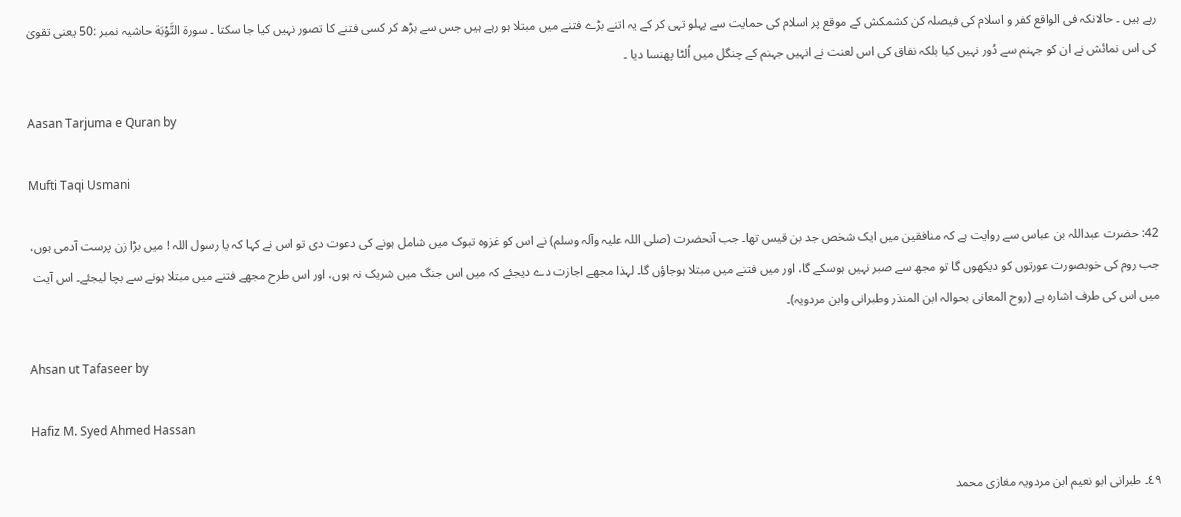رہے ہیں ۔ حالانکہ فی الواقع کفر و اسلام کی فیصلہ کن کشمکش کے موقع پر اسلام کی حمایت سے پہلو تہی کر کے یہ اتنے بڑے فتنے میں مبتلا ہو رہے ہیں جس سے بڑھ کر کسی فتنے کا تصور نہیں کیا جا سکتا ۔ سورة التَّوْبَة حاشیہ نمبر :50 یعنی تقویٰ کی اس نمائش نے ان کو جہنم سے دُور نہیں کیا بلکہ نفاق کی اس لعنت نے انہیں جہنم کے چنگل میں اُلٹا پھنسا دیا ۔

Aasan Tarjuma e Quran by

Mufti Taqi Usmani

42: حضرت عبداللہ بن عباس سے روایت ہے کہ منافقین میں ایک شخص جد بن قیس تھا۔ جب آنحضرت (صلی اللہ علیہ وآلہ وسلم) نے اس کو غزوہ تبوک میں شامل ہونے کی دعوت دی تو اس نے کہا کہ یا رسول اللہ ! میں بڑا زن پرست آدمی ہوں، جب روم کی خوبصورت عورتوں کو دیکھوں گا تو مجھ سے صبر نہیں ہوسکے گا، اور میں فتنے میں مبتلا ہوجاؤں گا۔ لہذا مجھے اجازت دے دیجئے کہ میں اس جنگ میں شریک نہ ہوں، اور اس طرح مجھے فتنے میں مبتلا ہونے سے بچا لیجئے۔ اس آیت میں اس کی طرف اشارہ ہے (روح المعانی بحوالہ ابن المنذر وطبرانی وابن مردویہ)۔

Ahsan ut Tafaseer by

Hafiz M. Syed Ahmed Hassan

٤٩۔ طبرانی ابو نعیم ابن مردویہ مغازی محمد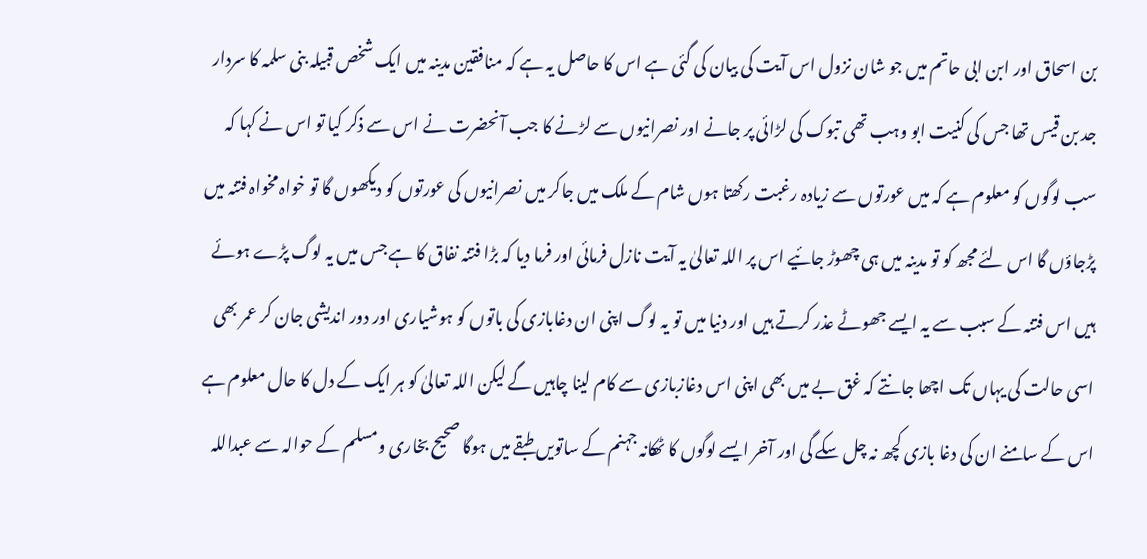بن اسحاق اور ابن ابی حاتم میں جو شان نزول اس آیت کی بیان کی گئی ہے اس کا حاصل یہ ہے کہ منافقین مدینہ میں ایک شخص قبیلہ بنی سلمہ کا سردار جد بن قیس تھا جس کی کنیت ابو وہب تھی تبوک کی لڑائی پر جانے اور نصرانیوں سے لڑنے کا جب آنحضرت نے اس سے ذکر کیا تو اس نے کہا کہ سب لوگوں کو معلوم ہے کہ میں عورتوں سے زیادہ رغبت رکھتا ہوں شام کے ملک میں جاکر میں نصرانیوں کی عورتوں کو دیکھوں گا تو خواہ مخواہ فتنہ میں پڑجاؤں گا اس لئے مجھ کو تو مدینہ میں ہی چھوڑ جائیے اس پر اللہ تعالیٰ یہ آیت نازل فرمائی اور فرما دیا کہ بڑا فتنہ نفاق کا ہے جس میں یہ لوگ پڑے ہوئے ہیں اس فتنہ کے سبب سے یہ ایسے جھوٹے عذر کرتے ہیں اور دنیا میں تو یہ لوگ اپنی ان دغابازی کی باتوں کو ہوشیاری اور دور اندیشی جان کر عمر بھی اسی حالت کی یہاں تک اچھا جانتے کہ غق بے میں بھی اپنی اس دغازبازی سے کام لینا چاہیں گے لیکن اللہ تعالیٰ کو ہر ایک کے دل کا حال معلوم ہے اس کے سامنے ان کی دغا بازی کچھ نہ چل سکے گی اور آخر ایسے لوگوں کا ٹھکانہ جہنم کے ساتویں طبقے میں ہوگا صحیح بخاری ومسلم کے حوالہ سے عبداللہ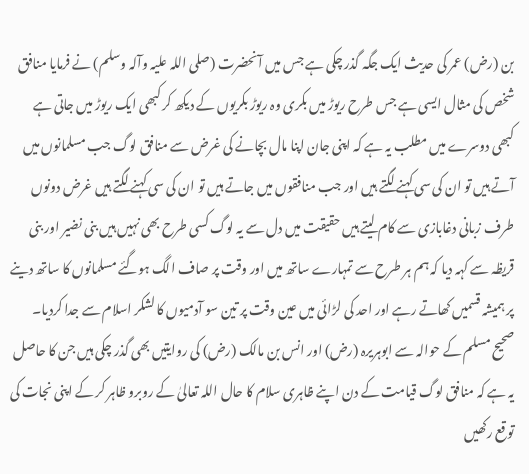بن (رض) عمر کی حدیث ایک جگہ گذر چکی ہے جس میں آنحضرت (صلی اللہ علیہ وآلہ وسلم) نے فرمایا منافق شخص کی مثال ایسی ہے جس طرح ریوڑ میں بکری وہ ریوڑ بکریوں کے دیکھ کر کبھی ایک ریوڑ میں جاتی ہے کبھی دوسرے میں مطلب یہ ہے کہ اپنی جان اپنا مال بچانے کی غرض سے منافق لوگ جب مسلمانوں میں آتے ہیں تو ان کی سی کہنے لگتے ہیں اور جب منافقوں میں جاتے ہیں تو ان کی سی کہنے لگتے ہیں غرض دونوں طرف زبانی دغابازی سے کام لیتے ہیں حقیقت میں دل سے یہ لوگ کسی طرح بھی نہیں ہیں بنی نضیر اور بنی قریظہ سے کہہ دیا کہ ہم ہر طرح سے تمہارے ساتھ میں اور وقت پر صاف الگ ہوگئے مسلمانوں کا ساتھ دینے پر ہمیشہ قسمیں کھاتے رہے اور احد کی لڑائی میں عین وقت پر تین سو آدمیوں کا لشکر اسلام سے جدا کردیا۔ صحیح مسلم کے حوالہ سے ابوہریرہ (رض) اور انس بن مالک (رض) کی روایتیں بھی گذر چکی ہیں جن کا حاصل یہ ہے کہ منافق لوگ قیامت کے دن اپنے ظاہری سلام کا حال اللہ تعالیٰ کے روبرو ظاہر کر کے اپنی نجات کی توقع رکھیں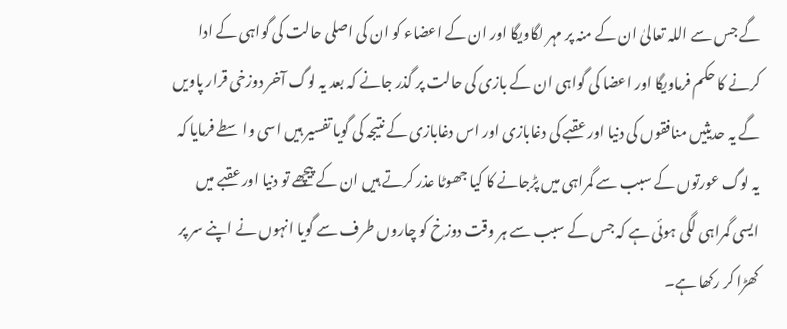گے جس سے اللہ تعالیٰ ان کے منہ پر مہر لگاویگا اور ان کے اعضاء کو ان کی اصلی حالت کی گواہی کے ادا کرنے کا حکم فرماویگا اور اعضا کی گواہی ان کے بازی کی حالت پر گذر جانے کہ بعد یہ لوگ آخر دوزخی قرار پاویں گے یہ حدیثیں منافقوں کی دنیا اور عقبے کی دغابازی اور اس دغابازی کے نتیجہ کی گویا تفسیر ہیں اسی واسطے فرمایا کہ یہ لوگ عورتوں کے سبب سے گمراہی میں پڑجانے کا کیا جھوٹا عذر کرتے ہیں ان کے پیچھے تو دنیا اور عقبے میں ایسی گمراہی لگی ہوئی ہے کہ جس کے سبب سے ہر وقت دوزخ کو چاروں طرف سے گویا انہوں نے اپنے سر پر کھڑا کر رکھا ہے۔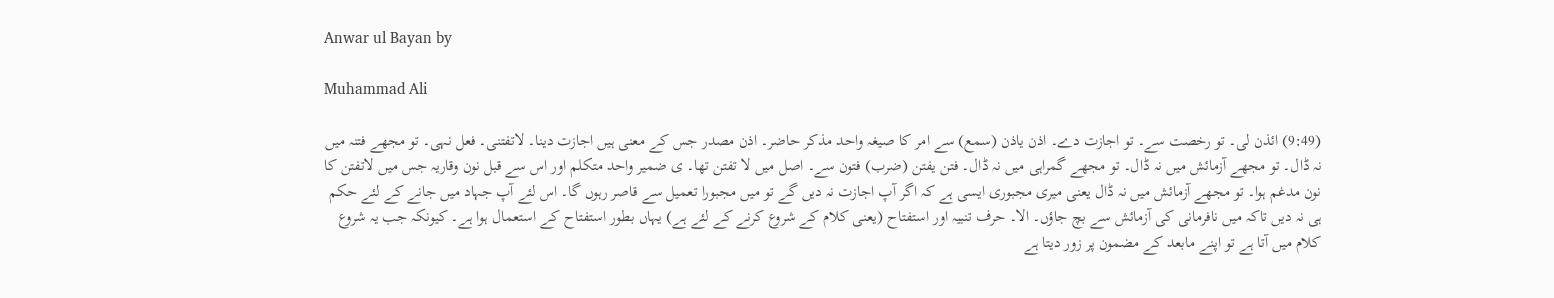Anwar ul Bayan by

Muhammad Ali

(9:49) ائذن لی۔ تو رخصت سے۔ تو اجازت دے۔ اذن یاذن (سمع) سے امر کا صیغہ واحد مذکر حاضر۔ اذن مصدر جس کے معنی ہیں اجازت دینا۔ لاتفتنی۔ فعل نہی۔ تو مجھے فتنہ میں نہ ڈال۔ تو مجھے آزمائش میں نہ ڈال۔ تو مجھے گمراہی میں نہ ڈال۔ فتن یفتن (ضرب) فتون سے۔ اصل میں لا تفتن تھا۔ ی ضمیر واحد متکلم اور اس سے قبل نون وقاریہ جس میں لاتفتن کا نون مدغم ہوا۔ تو مجھے آزمائش میں نہ ڈال یعنی میری مجبوری ایسی ہے کہ اگر آپ اجازت نہ دیں گے تو میں مجبورا تعمیل سے قاصر رہوں گا۔ اس لئے آپ جہاد میں جانے کے لئے حکم ہی نہ دیں تاکہ میں نافرمانی کی آزمائش سے بچ جاؤں۔ الا۔ حرف تنبیہ اور استفتاح (یعنی کلام کے شروع کرنے کے لئے ہے) یہاں بطور استفتاح کے استعمال ہوا ہے۔ کیونکہ جب یہ شروع کلام میں آتا ہے تو اپنے مابعد کے مضمون پر زور دیتا ہے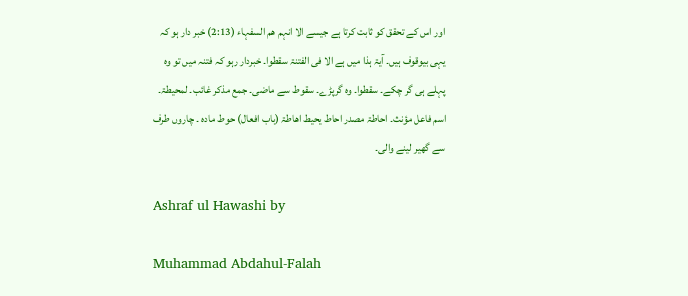اور اس کے تحقق کو ثابت کرتا ہے جیسے الا انہم ھم السفہاء (2:13) خبر دار ہو کہ یہی بیوقوف ہیں۔ آیۃ ہذا میں ہے الا فی الفتنۃ سقطوا۔ خبردار رہو کہ فتنہ میں تو وہ پہلے ہی گر چکے۔ سقطوا۔ وہ گرپڑے۔ سقوط سے ماضی۔ جمع مذکر غائب۔ لمحیطۃ۔ اسم فاعل مؤنث۔ احاطۃ مصدر احاط یحیط اھاطۃ (باب افعال) حوط مادہ ۔ چاروں طرف سے گھیر لینے والی۔

Ashraf ul Hawashi by

Muhammad Abdahul-Falah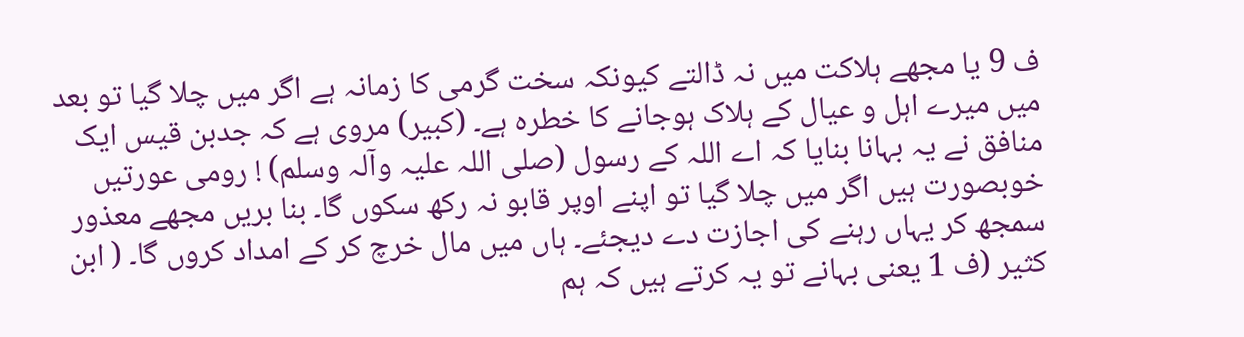ف 9 یا مجھے ہلاکت میں نہ ڈالتے کیونکہ سخت گرمی کا زمانہ ہے اگر میں چلا گیا تو بعد میں میرے اہل و عیال کے ہلاک ہوجانے کا خطرہ ہے۔ (کبیر) مروی ہے کہ جدبن قیس ایک منافق نے یہ بہانا بنایا کہ اے اللہ کے رسول (صلی اللہ علیہ وآلہ وسلم) ! رومی عورتیں خوبصورت ہیں اگر میں چلا گیا تو اپنے اوپر قابو نہ رکھ سکوں گا۔ بنا بریں مجھے معذور سمجھ کر یہاں رہنے کی اجازت دے دیجئے۔ ہاں میں مال خرچ کر کے امداد کروں گا۔ ( ابن کثیر (ف 1 یعنی بہانے تو یہ کرتے ہیں کہ ہم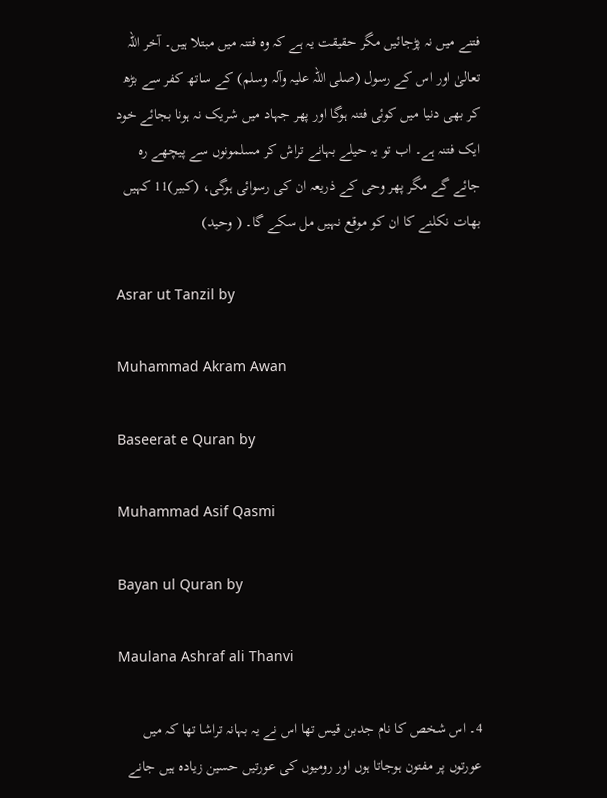فتنے میں نہ پڑجائیں مگر حقیقت یہ ہے کہ وہ فتنہ میں مبتلا ہیں۔ آخر اللہ تعالیٰ اور اس کے رسول (صلی اللہ علیہ وآلہ وسلم) کے ساتھ کفر سے بڑھ کر بھی دنیا میں کوئی فتنہ ہوگا اور پھر جہاد میں شریک نہ ہونا بجائے خود ایک فتنہ ہے۔ اب تو یہ حیلے بہانے تراش کر مسلمونوں سے پیچھے رہ جائے گے مگر پھر وحی کے ذریعہ ان کی رسوائی ہوگی، (کبیر)11 کہیں بھات نکلنے کا ان کو موقع نہیں مل سکے گا۔ ( وحید)

Asrar ut Tanzil by

Muhammad Akram Awan

Baseerat e Quran by

Muhammad Asif Qasmi

Bayan ul Quran by

Maulana Ashraf ali Thanvi

4۔ اس شخص کا نام جدبن قیس تھا اس نے یہ بہانہ تراشا تھا کہ میں عورتوں پر مفتون ہوجاتا ہوں اور رومیوں کی عورتیں حسین زیادہ ہیں جانے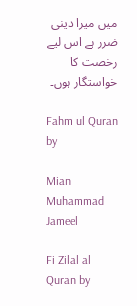میں میرا دینی ضرر ہے اس لیے رخصت کا خواستگار ہوں۔

Fahm ul Quran by

Mian Muhammad Jameel

Fi Zilal al Quran by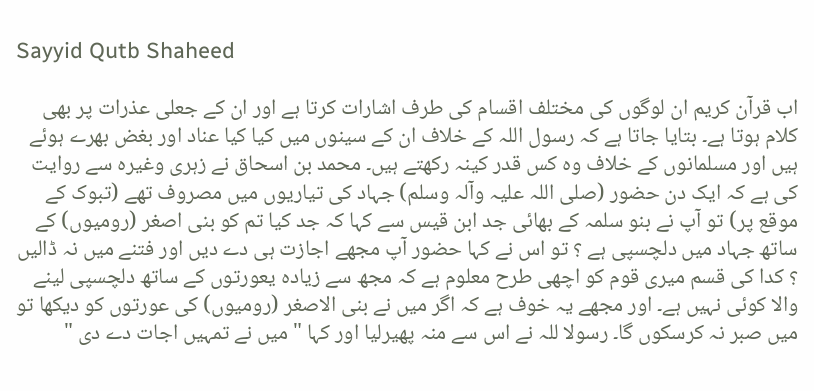Sayyid Qutb Shaheed

اب قرآن کریم ان لوگوں کی مختلف اقسام کی طرف اشارات کرتا ہے اور ان کے جعلی عذرات پر بھی کلام ہوتا ہے۔ بتایا جاتا ہے کہ رسول اللہ کے خلاف ان کے سینوں میں کیا کیا عناد اور بغض بھرے ہوئے ہیں اور مسلمانوں کے خلاف وہ کس قدر کینہ رکھتے ہیں۔ محمد بن اسحاق نے زہری وغیرہ سے روایت کی ہے کہ ایک دن حضور (صلی اللہ علیہ وآلہ وسلم) جہاد کی تیاریوں میں مصروف تھے (تبوک کے موقع پر) تو آپ نے بنو سلمہ کے بھائی جد ابن قیس سے کہا کہ جد کیا تم کو بنی اصغر (رومیوں) کے ساتھ جہاد میں دلچسپی ہے ؟ تو اس نے کہا حضور آپ مجھے اجازت ہی دے دیں اور فتنے میں نہ ڈالیں ؟ کدا کی قسم میری قوم کو اچھی طرح معلوم ہے کہ مجھ سے زیادہ یعورتوں کے ساتھ دلچسپی لینے والا کوئی نہیں ہے۔ اور مجھے یہ خوف ہے کہ اگر میں نے بنی الاصغر (رومیوں) کی عورتوں کو دیکھا تو میں صبر نہ کرسکوں گا۔ رسولا للہ نے اس سے منہ پھیرلیا اور کہا " میں نے تمہیں اجات دے دی "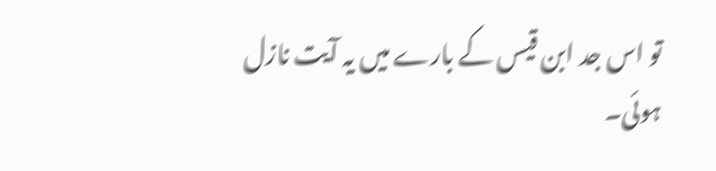تو اس جد ابن قیس کے بارے میں یہ آیت نازل ہوئی۔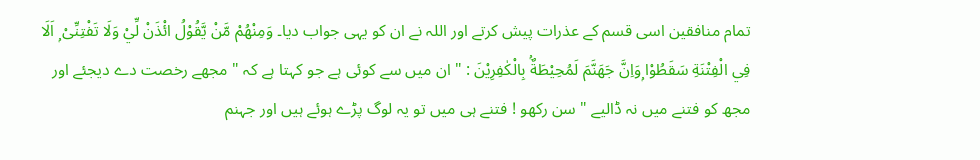تمام منافقین اسی قسم کے عذرات پیش کرتے اور اللہ نے ان کو یہی جواب دیا۔ وَمِنْهُمْ مَّنْ يَّقُوْلُ ائْذَنْ لِّيْ وَلَا تَفْتِنِّىْ ۭ اَلَا فِي الْفِتْنَةِ سَقَطُوْا ۭوَاِنَّ جَهَنَّمَ لَمُحِيْطَةٌۢ بِالْكٰفِرِيْنَ : " ان میں سے کوئی ہے جو کہتا ہے کہ " مجھے رخصت دے دیجئے اور مجھ کو فتنے میں نہ ڈالیے " سن رکھو ! فتنے ہی میں تو یہ لوگ پڑے ہوئے ہیں اور جہنم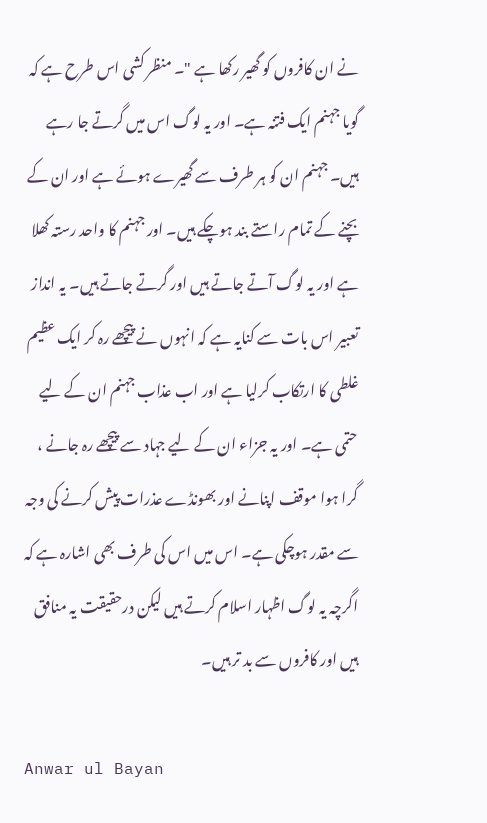نے ان کافروں کو گھیر رکھا ہے "۔ منظر کشی اس طرح ہے کہ گویا جہنم ایک فتنہ ہے۔ اور یہ لوگ اس میں گرتے جا رہے ہیں۔ جہنم ان کو ہر طرف سے گھیرے ہوئے ہے اور ان کے بچنے کے تمام راستے بند ہوچکے ہیں۔ اور جہنم کا واحد رستہ کھلا ہے اور یہ لوگ آتے جاتے ہیں اور گرتے جاتے ہیں۔ یہ انداز تعبیر اس بات سے کنایہ ہے کہ انہوں نے پیچھے رہ کر ایک عظیم غلطی کا ارتکاب کرلیا ہے اور اب عذاب جہنم ان کے لیے حتمی ہے۔ اور یہ جزاء ان کے لیے جہاد سے پیچھے رہ جانے ، گرا ہوا موقف اپنانے اور بھونڈے عذرات پیش کرنے کی وجہ سے مقدر ہوچکی ہے۔ اس میں اس کی طرف بھی اشارہ ہے کہ اگرچہ یہ لوگ اظہار اسلام کرتے ہیں لیکن درحقیقت یہ منافق ہیں اور کافروں سے بد تر ہیں۔

Anwar ul Bayan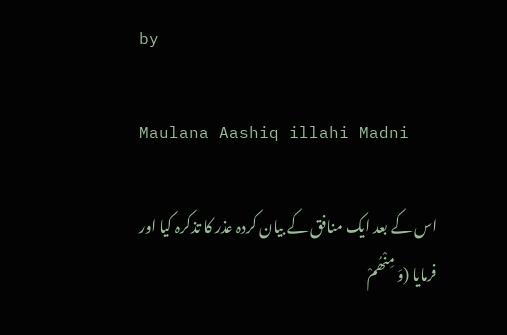by

Maulana Aashiq illahi Madni

اس کے بعد ایک منافق کے بیان کردہ عذر کا تذکرہ کیا اور فرمایا (وَ مِنْھُمْ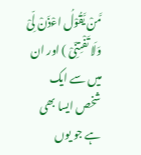مَّنْ یَّقُوْلُ اءْذَنْ لِّیْ وَلَا تَفْتِنِّیْ ) اور ان میں سے ایک شخص ایسا بھی ہے جو یوں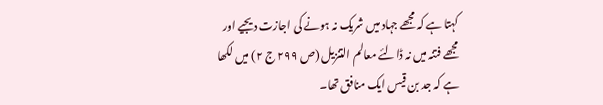کہتا ہے کہ مجھے جہاد میں شریک نہ ہونے کی اجازت دیجیے اور مجھے فتنہ میں نہ ڈالئے معالم التنزیل (ص ٢٩٩ ج ٢) میں لکھا ہے کہ جد بن قیس ایک منافق تھا۔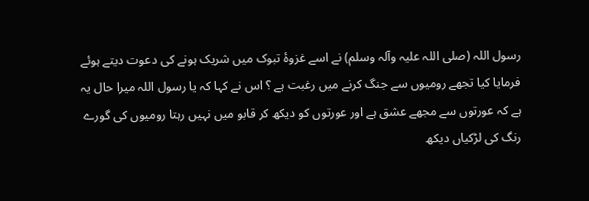رسول اللہ (صلی اللہ علیہ وآلہ وسلم) نے اسے غزوۂ تبوک میں شریک ہونے کی دعوت دیتے ہوئے فرمایا کیا تجھے رومیوں سے جنگ کرنے میں رغبت ہے ؟ اس نے کہا کہ یا رسول اللہ میرا حال یہ ہے کہ عورتوں سے مجھے عشق ہے اور عورتوں کو دیکھ کر قابو میں نہیں رہتا رومیوں کی گورے رنگ کی لڑکیاں دیکھ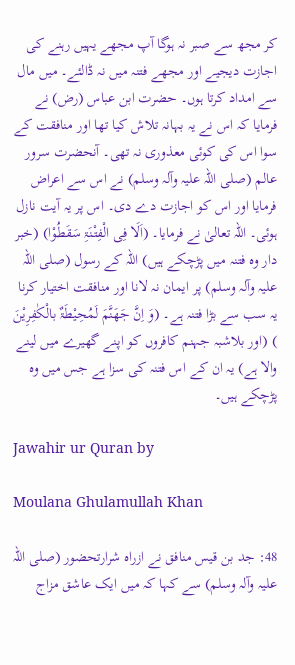کر مجھ سے صبر نہ ہوگا آپ مجھے یہیں رہنے کی اجازت دیجیے اور مجھے فتنہ میں نہ ڈالئے۔ میں مال سے امداد کرتا ہوں۔ حضرت ابن عباس (رض) نے فرمایا کہ اس نے یہ بہانہ تلاش کیا تھا اور منافقت کے سوا اس کی کوئی معذوری نہ تھی۔ آنحضرت سرور عالم (صلی اللہ علیہ وآلہ وسلم) نے اس سے اعراض فرمایا اور اس کو اجازت دے دی۔ اس پر یہ آیت نازل ہوئی۔ اللہ تعالیٰ نے فرمایا۔ (اَلَا فِی الْفِتْنَۃِ سَقَطُوْا) (خبر دار وہ فتنہ میں پڑچکے ہیں) اللہ کے رسول (صلی اللہ علیہ وآلہ وسلم) پر ایمان نہ لانا اور منافقت اختیار کرنا یہ سب سے بڑا فتنہ ہے۔ (وَ اِنَّ جَھَنَّمَ لَمُحِیْطَۃٌ بالْکٰفِرِیْنَ ) (اور بلاشبہ جہنم کافروں کو اپنے گھیرے میں لینے والا ہے) یہ ان کے اس فتنہ کی سزا ہے جس میں وہ پڑچکے ہیں۔

Jawahir ur Quran by

Moulana Ghulamullah Khan

48: جد بن قیس منافق نے ازراہ شرارتحضور (صلی اللہ علیہ وآلہ وسلم) سے کہا کہ میں ایک عاشق مزاج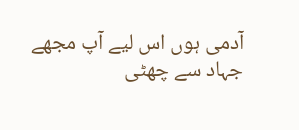آدمی ہوں اس لیے آپ مجھے جہاد سے چھٹی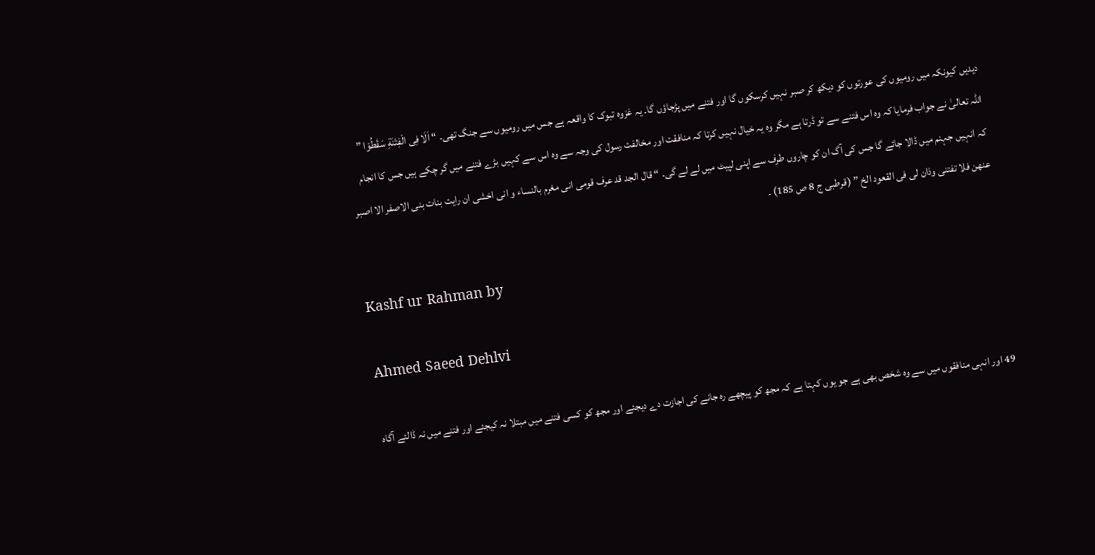دیدیں کیونکہ میں رومیوں کی عورتوں کو دیکھ کر صبر نہیں کرسکوں گا اور فتنے میں پڑجاؤں گا۔ یہ غزوہ تبوک کا واقعہ ہے جس میں رومیوں سے جنگ تھی۔ “ اَلَا فِی الْفِتْنَةِ سَقَطُوْا ” اللہ تعالیٰ نے جواب فرمایا کہ وہ اس فتنے سے تو ڈرتا ہے مگر وہ یہ خیال نہیں کرتا کہ منافقت اور مخالفت رسول کی وجہ سے وہ اس سے کہیں بڑے فتنے میں گر چکے ہیں جس کا انجام کہ انہیں جہنم میں ڈالا جائے گا جس کی آگ ان کو چاروں طرف سے اپنی لپیٹ میں لے لے گی۔ “ قال الجد قد عرف قومی انی مغرم بالنساء و انی اخشی ان رایت بنات بنی الاصفر الا اصبر عنھن فلا تفتنی وذان لی فی القعود الخ ” (قرطبی ج 8 ص 185) ۔

Kashf ur Rahman by

Ahmed Saeed Dehlvi

49 اور انہی منافقوں میں سے وہ شخص بھی ہے جو یوں کہتا ہے کہ مجھ کو پیچھے رہ جانے کی اجازت دے دیجئے اور مجھ کو کسی فتنے میں مبتلا نہ کیجئے اور فتنے میں نہ ڈالئے آگاہ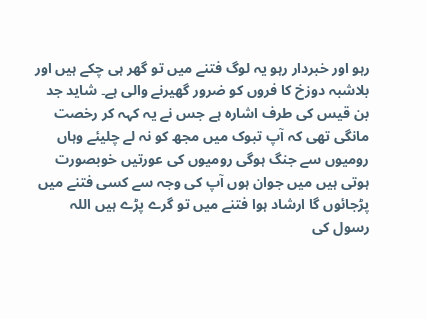رہو اور خبردار رہو یہ لوگ فتنے میں تو گھر ہی چکے ہیں اور بلاشبہ دوزخ کا فروں کو ضرور گھیرنے والی ہے۔ شاید جد بن قیس کی طرف اشارہ ہے جس نے یہ کہہ کر رخصت مانگی تھی کہ آپ تبوک میں مجھ کو نہ لے چلیئے وہاں رومیوں سے جنگ ہوگی رومیوں کی عورتیں خوبصورت ہوتی ہیں میں جوان ہوں آپ کی وجہ سے کسی فتنے میں پڑجائوں گا ارشاد ہوا فتنے میں تو گرے پڑے ہیں اللہ رسول کی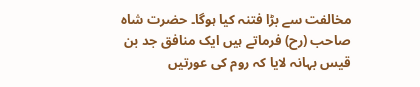مخالفت سے بڑا فتنہ کیا ہوگا۔ حضرت شاہ صاحب (رح) فرماتے ہیں ایک منافق جد بن قیس بہانہ لایا کہ روم کی عورتیں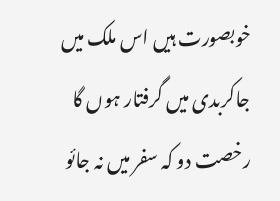خوبصورت ہیں اس ملک میں جاکربدی میں گرفتار ہوں گا رخصت دو کہ سفر میں نہ جائو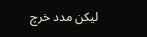لیکن مدد خرچ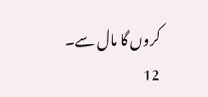کروں گا مال سے۔ 12